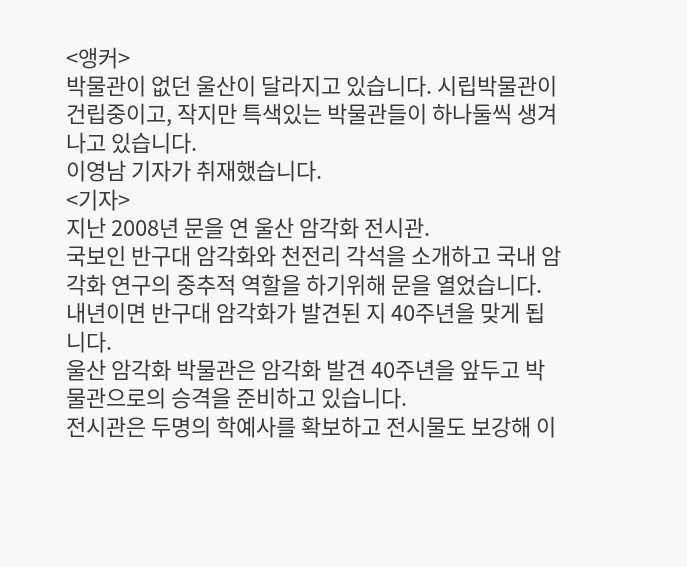<앵커>
박물관이 없던 울산이 달라지고 있습니다. 시립박물관이 건립중이고, 작지만 특색있는 박물관들이 하나둘씩 생겨나고 있습니다.
이영남 기자가 취재했습니다.
<기자>
지난 2008년 문을 연 울산 암각화 전시관.
국보인 반구대 암각화와 천전리 각석을 소개하고 국내 암각화 연구의 중추적 역할을 하기위해 문을 열었습니다.
내년이면 반구대 암각화가 발견된 지 40주년을 맞게 됩니다.
울산 암각화 박물관은 암각화 발견 40주년을 앞두고 박물관으로의 승격을 준비하고 있습니다.
전시관은 두명의 학예사를 확보하고 전시물도 보강해 이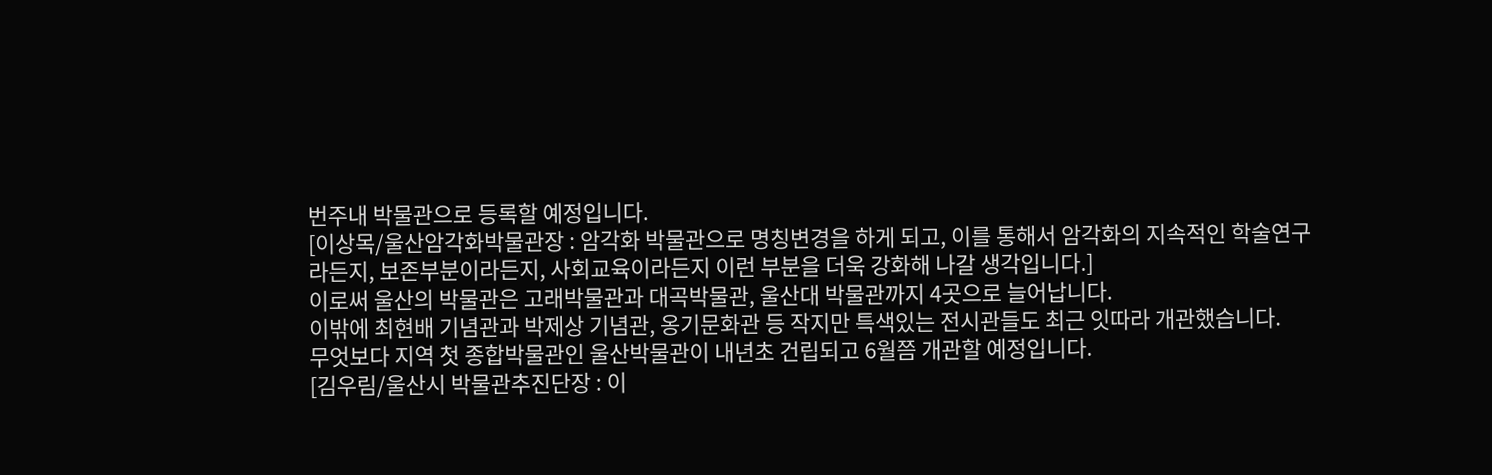번주내 박물관으로 등록할 예정입니다.
[이상목/울산암각화박물관장 : 암각화 박물관으로 명칭변경을 하게 되고, 이를 통해서 암각화의 지속적인 학술연구라든지, 보존부분이라든지, 사회교육이라든지 이런 부분을 더욱 강화해 나갈 생각입니다.]
이로써 울산의 박물관은 고래박물관과 대곡박물관, 울산대 박물관까지 4곳으로 늘어납니다.
이밖에 최현배 기념관과 박제상 기념관, 옹기문화관 등 작지만 특색있는 전시관들도 최근 잇따라 개관했습니다.
무엇보다 지역 첫 종합박물관인 울산박물관이 내년초 건립되고 6월쯤 개관할 예정입니다.
[김우림/울산시 박물관추진단장 : 이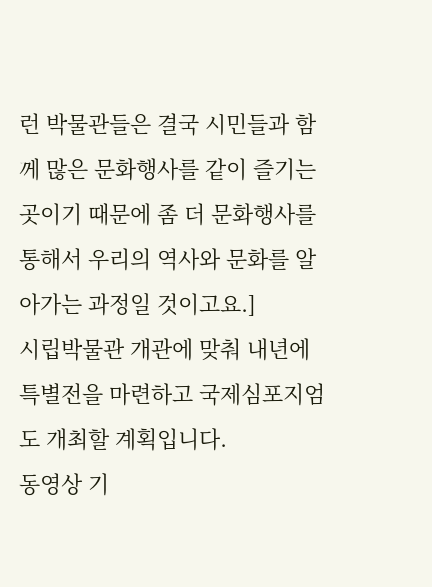런 박물관들은 결국 시민들과 함께 많은 문화행사를 같이 즐기는 곳이기 때문에 좀 더 문화행사를 통해서 우리의 역사와 문화를 알아가는 과정일 것이고요.]
시립박물관 개관에 맞춰 내년에 특별전을 마련하고 국제심포지엄도 개최할 계획입니다.
동영상 기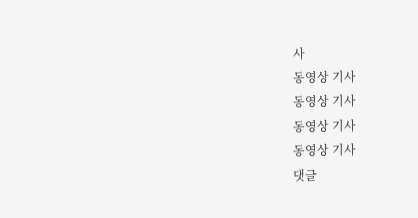사
동영상 기사
동영상 기사
동영상 기사
동영상 기사
댓글